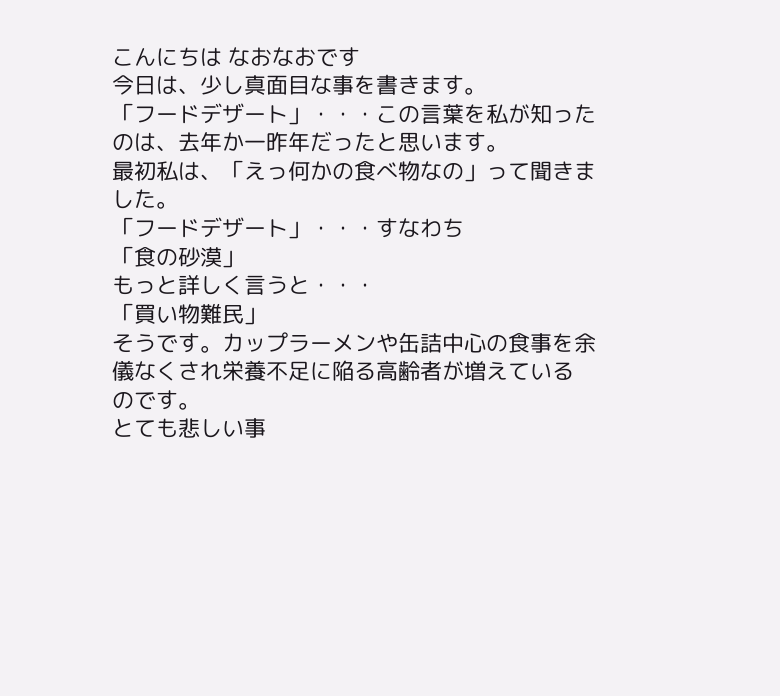こんにちは なおなおです
今日は、少し真面目な事を書きます。
「フードデザート」・・・この言葉を私が知ったのは、去年か一昨年だったと思います。
最初私は、「えっ何かの食べ物なの」って聞きました。
「フードデザート」・・・すなわち
「食の砂漠」
もっと詳しく言うと・・・
「買い物難民」
そうです。カップラーメンや缶詰中心の食事を余儀なくされ栄養不足に陥る高齢者が増えている
のです。
とても悲しい事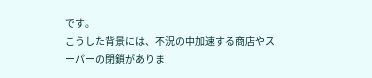です。
こうした背景には、不況の中加速する商店やスーパーの閉鎖がありま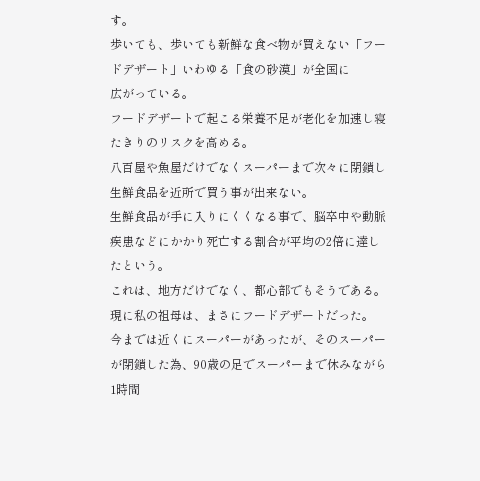す。
歩いても、歩いても新鮮な食べ物が買えない「フードデザート」いわゆる「食の砂漠」が全国に
広がっている。
フードデザートで起こる栄養不足が老化を加速し寝たきりのリスクを高める。
八百屋や魚屋だけでなくスーパーまで次々に閉鎖し生鮮食品を近所で買う事が出来ない。
生鮮食品が手に入りにくくなる事で、脳卒中や動脈疾患などにかかり死亡する割合が平均の2倍に達したという。
これは、地方だけでなく、都心部でもそうである。
現に私の祖母は、まさにフードデザートだった。
今までは近くにスーパーがあったが、そのスーパーが閉鎖した為、90歳の足でスーパーまで休みながら1時間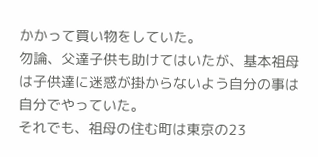かかって買い物をしていた。
勿論、父達子供も助けてはいたが、基本祖母は子供達に迷惑が掛からないよう自分の事は自分でやっていた。
それでも、祖母の住む町は東京の23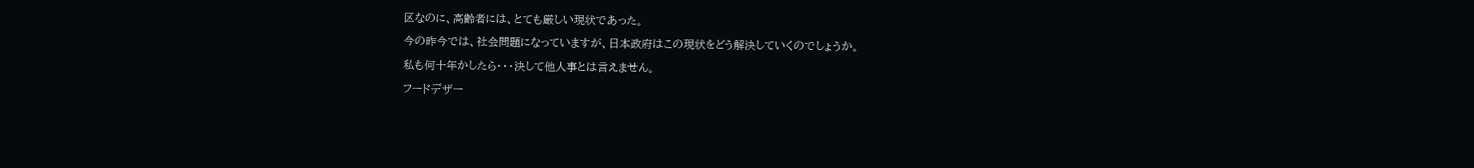区なのに、高齢者には、とても厳しい現状であった。
今の昨今では、社会問題になっていますが、日本政府はこの現状をどう解決していくのでしょうか。
私も何十年かしたら・・・決して他人事とは言えません。
フードデザー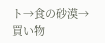ト→食の砂漠→買い物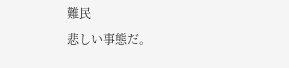難民
悲しい事態だ。